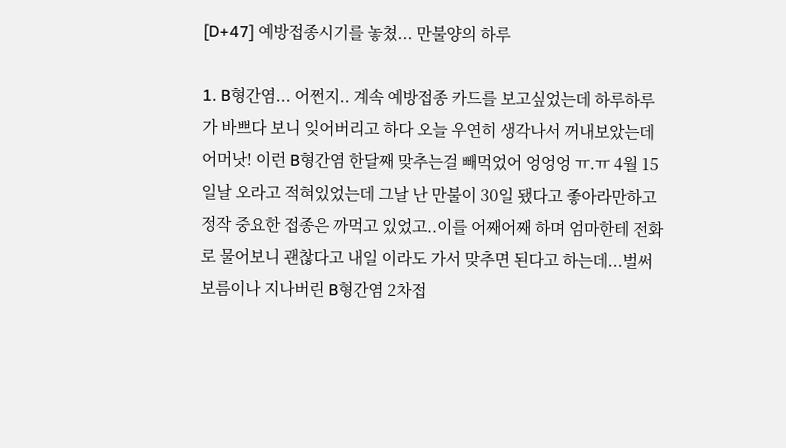[D+47] 예방접종시기를 놓쳤... 만불양의 하루

1. B형간염... 어쩐지.. 계속 예방접종 카드를 보고싶었는데 하루하루가 바쁘다 보니 잊어버리고 하다 오늘 우연히 생각나서 꺼내보았는데 어머낫! 이런 B형간염 한달째 맞추는걸 빼먹었어 엉엉엉 ㅠ.ㅠ 4월 15일날 오라고 적혀있었는데 그날 난 만불이 30일 됐다고 좋아라만하고 정작 중요한 접종은 까먹고 있었고..이를 어째어째 하며 엄마한테 전화로 물어보니 괜찮다고 내일 이라도 가서 맞추면 된다고 하는데...벌써 보름이나 지나버린 B형간염 2차접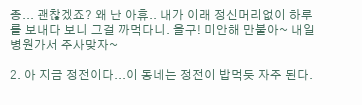종... 괜찮겠죠? 왜 난 아휴.. 내가 이래 정신머리없이 하루를 보내다 보니 그걸 까먹다니. 을구! 미안해 만불아~ 내일 병원가서 주사맞자~

2. 아 지금 정전이다...이 동네는 정전이 밥먹듯 자주 된다.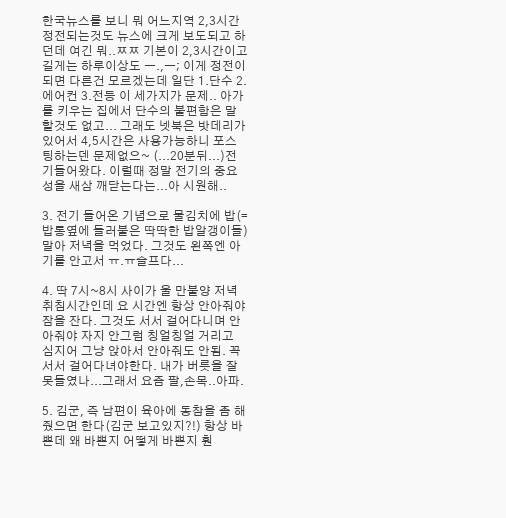한국뉴스를 보니 뭐 어느지역 2,3시간 정전되는것도 뉴스에 크게 보도되고 하던데 여긴 뭐..ㅉㅉ 기본이 2,3시간이고 길게는 하루이상도 ㅡ.,ㅡ; 이게 정전이 되면 다른건 모르겠는데 일단 1.단수 2.에어컨 3.전등 이 세가지가 문제.. 아가를 키우는 집에서 단수의 불편함은 말할것도 없고... 그래도 넷북은 밧데리가 있어서 4,5시간은 사용가능하니 포스팅하는덴 문제없으~ (...20분뒤...)전기들어왔다. 이럴때 정말 전기의 중요성을 새삼 깨닫는다는...아 시원해..

3. 전기 들어온 기념으로 물김치에 밥(=밥통옆에 들러붙은 딱딱한 밥알갱이들) 말아 저녁을 먹었다. 그것도 왼쪽엔 아기를 안고서 ㅠ.ㅠ슬프다...

4. 딱 7시~8시 사이가 울 만불양 저녁취침시간인데 요 시간엔 항상 안아줘야 잠을 잔다. 그것도 서서 걸어다니며 안아줘야 자지 안그럼 칭얼칭얼 거리고 심지어 그냥 앉아서 안아줘도 안됨. 꼭 서서 걸어다녀야한다. 내가 버릇을 잘못들였나...그래서 요즘 팔,손목..아파.

5. 김군, 즉 남편이 육아에 동참을 좀 해줬으면 한다(김군 보고있지?!) 항상 바쁜데 왜 바쁜지 어떻게 바쁜지 훤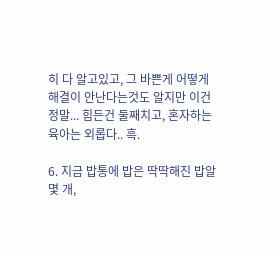히 다 알고있고, 그 바쁜게 어떻게 해결이 안난다는것도 알지만 이건 정말... 힘든건 둘째치고, 혼자하는 육아는 외롭다.. 흑.

6. 지금 밥통에 밥은 딱딱해진 밥알 몇 개,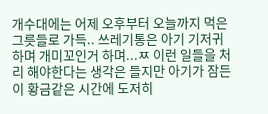개수대에는 어제 오후부터 오늘까지 먹은 그릇들로 가득.. 쓰레기통은 아기 기저귀 하며 개미꼬인거 하며...ㅉ 이런 일들을 처리 해야한다는 생각은 들지만 아기가 잠든 이 황금같은 시간에 도저히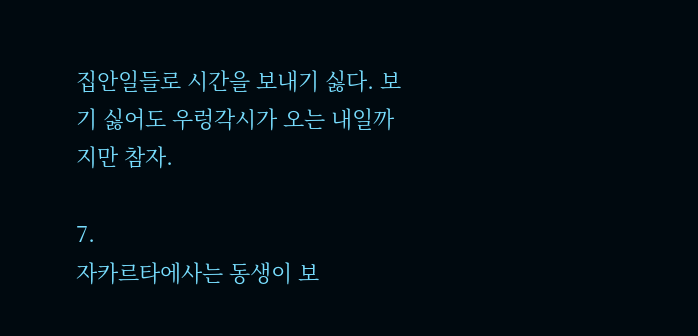집안일들로 시간을 보내기 싫다. 보기 싫어도 우렁각시가 오는 내일까지만 참자.

7.
자카르타에사는 동생이 보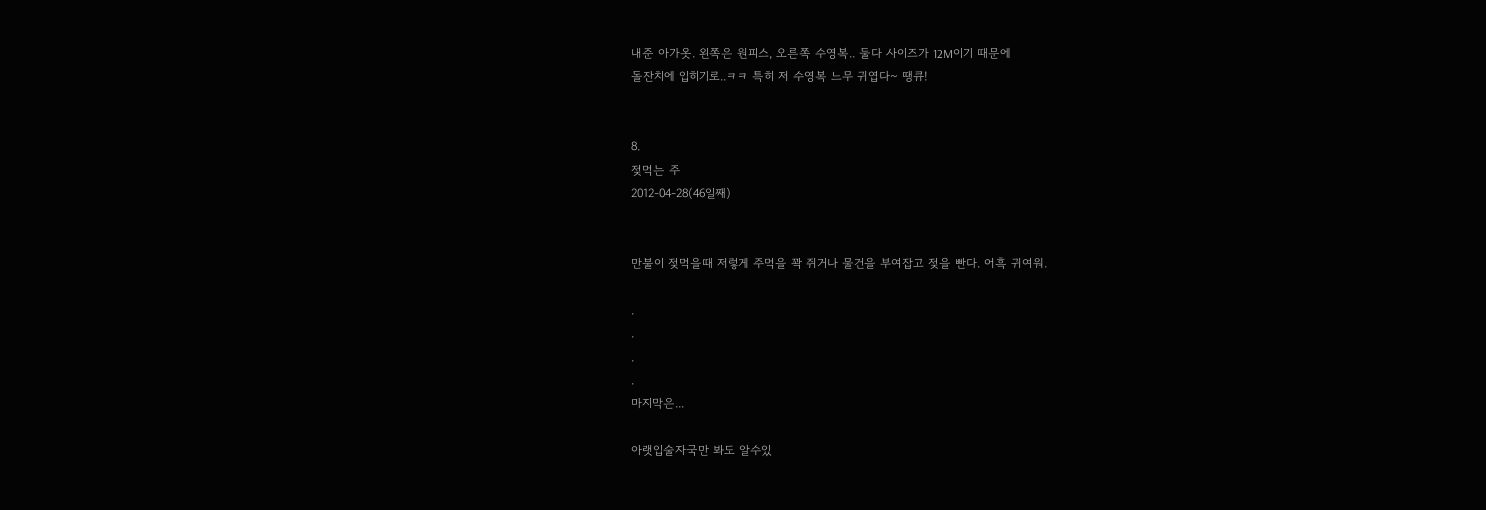내준 아가옷. 왼쪽은 원피스, 오른쪽 수영복.. 둘다 사이즈가 12M이기 때문에
돌잔치에 입히기로..ㅋㅋ 특히 저 수영복 느무 귀엽다~ 땡큐!


8.
젖먹는 주
2012-04-28(46일째)


만불이 젖먹을때 저렇게 주먹을 꽉 쥐거나 물건을 부여잡고 젖을 빤다. 어흑 귀여워.

.
.
.
.
마지막은...

아랫입술자국만 봐도 알수있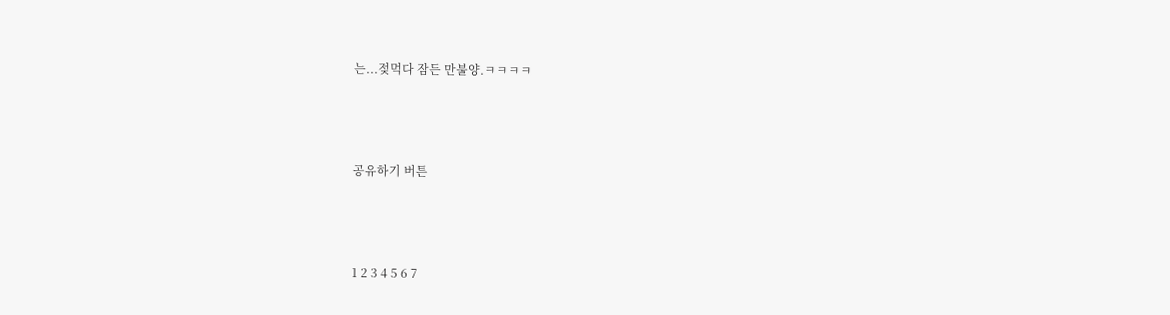는...젖먹다 잠든 만불양.ㅋㅋㅋㅋ



공유하기 버튼



1 2 3 4 5 6 7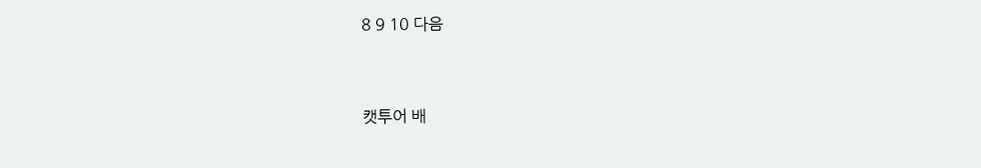8 9 10 다음


캣투어 배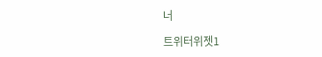너

트위터위젯1